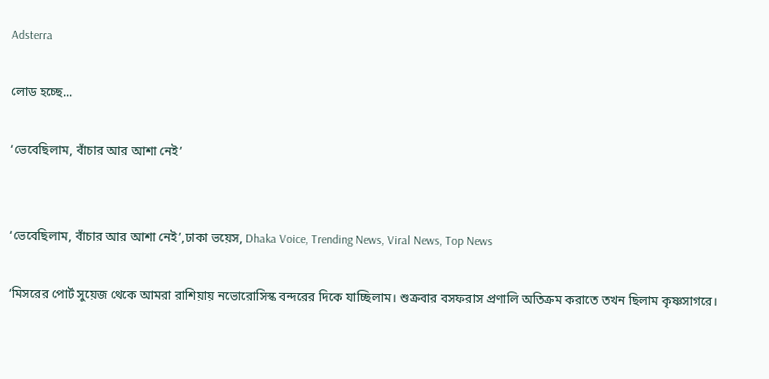Adsterra

লোড হচ্ছে...

‘ভেবেছিলাম, বাঁচার আর আশা নেই’


‘ভেবেছিলাম, বাঁচার আর আশা নেই’,ঢাকা ভয়েস, Dhaka Voice, Trending News, Viral News, Top News

‘মিসরের পোর্ট সুয়েজ থেকে আমরা রাশিয়ায় নভোরোসিস্ক বন্দরের দিকে যাচ্ছিলাম। শুক্রবার বসফরাস প্রণালি অতিক্রম করাতে তখন ছিলাম কৃষ্ণসাগরে।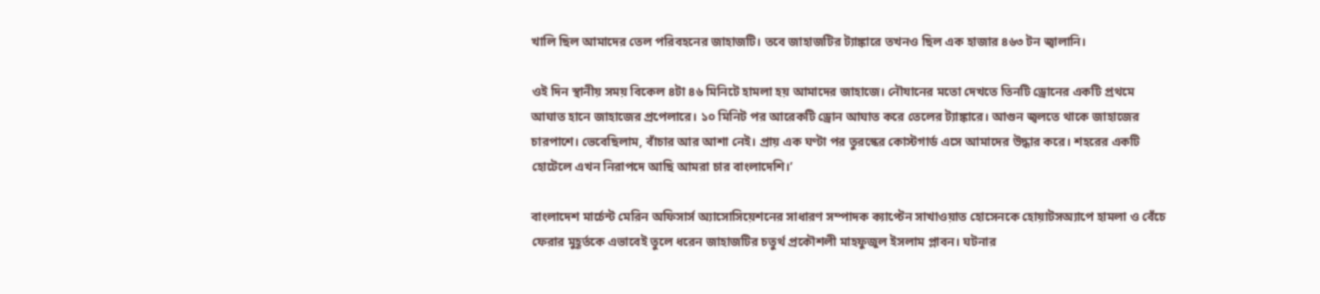খালি ছিল আমাদের তেল পরিবহনের জাহাজটি। তবে জাহাজটির ট্যাঙ্কারে তখনও ছিল এক হাজার ৪৬৩ টন জ্বালানি।

ওই দিন স্থানীয় সময় বিকেল ৪টা ৪৬ মিনিটে হামলা হয় আমাদের জাহাজে। নৌযানের মতো দেখতে তিনটি ড্রোনের একটি প্রথমে আঘাত হানে জাহাজের প্রপেলারে। ১০ মিনিট পর আরেকটি ড্রোন আঘাত করে তেলের ট্যাঙ্কারে। আগুন জ্বলতে থাকে জাহাজের চারপাশে। ভেবেছিলাম, বাঁচার আর আশা নেই। প্রায় এক ঘণ্টা পর তুরস্কের কোস্টগার্ড এসে আমাদের উদ্ধার করে। শহরের একটি হোটেলে এখন নিরাপদে আছি আমরা চার বাংলাদেশি।’

বাংলাদেশ মার্চেন্ট মেরিন অফিসার্স অ্যাসোসিয়েশনের সাধারণ সম্পাদক ক্যাপ্টেন সাখাওয়াত হোসেনকে হোয়াটসঅ্যাপে হামলা ও বেঁচে ফেরার মুহূর্তকে এভাবেই তুলে ধরেন জাহাজটির চতুর্থ প্রকৌশলী মাহফুজুল ইসলাম প্লাবন। ঘটনার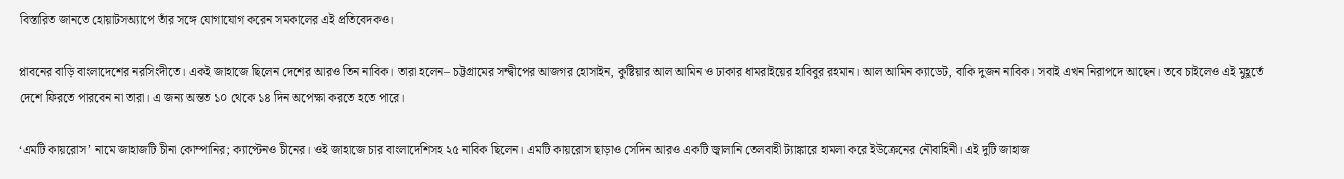বিস্তারিত জানতে হোয়াটসঅ্যাপে তাঁর সঙ্গে যোগাযোগ করেন সমকালের এই প্রতিবেদকও।

প্লাবনের বাড়ি বাংলাদেশের নরসিংদীতে। একই জাহাজে ছিলেন দেশের আরও তিন নাবিক। তারা হলেন– চট্টগ্রামের সন্দ্বীপের আজগর হোসাইন, কুষ্টিয়ার আল আমিন ও ঢাকার ধামরাইয়ের হাবিবুর রহমান। আল আমিন ক্যাডেট, বাকি দুজন নাবিক। সবাই এখন নিরাপদে আছেন। তবে চাইলেও এই মুহূর্তে দেশে ফিরতে পারবেন না তারা। এ জন্য অন্তত ১০ থেকে ১৪ দিন অপেক্ষা করতে হতে পারে।

‘এমটি কায়রোস’ নামে জাহাজটি চীনা কোম্পানির; ক্যাপ্টেনও চীনের। ওই জাহাজে চার বাংলাদেশিসহ ২৫ নাবিক ছিলেন। এমটি কায়রোস ছাড়াও সেদিন আরও একটি জ্বালানি তেলবাহী ট্যাঙ্কারে হামলা করে ইউক্রেনের নৌবাহিনী। এই দুটি জাহাজ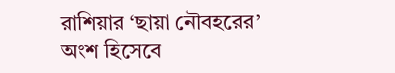রাশিয়ার ‘ছায়া নৌবহরের’ অংশ হিসেবে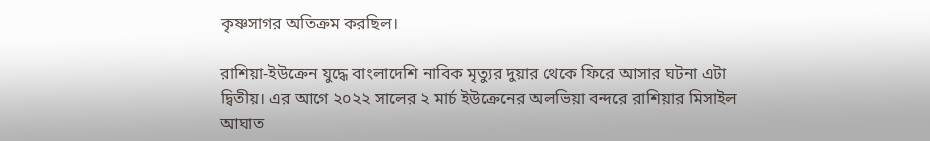কৃষ্ণসাগর অতিক্রম করছিল।

রাশিয়া-ইউক্রেন যুদ্ধে বাংলাদেশি নাবিক মৃত্যুর দুয়ার থেকে ফিরে আসার ঘটনা এটা দ্বিতীয়। এর আগে ২০২২ সালের ২ মার্চ ইউক্রেনের অলভিয়া বন্দরে রাশিয়ার মিসাইল আঘাত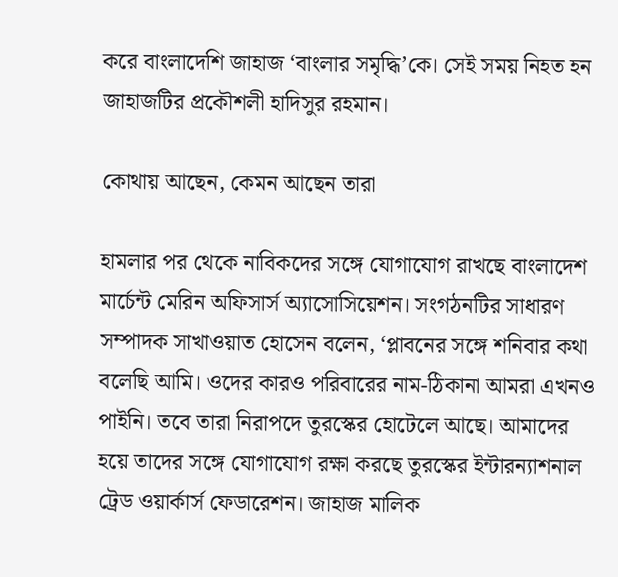করে বাংলাদেশি জাহাজ ‘বাংলার সমৃদ্ধি’কে। সেই সময় নিহত হন জাহাজটির প্রকৌশলী হাদিসুর রহমান।

কোথায় আছেন, কেমন আছেন তারা

হামলার পর থেকে নাবিকদের সঙ্গে যোগাযোগ রাখছে বাংলাদেশ মার্চেন্ট মেরিন অফিসার্স অ্যাসোসিয়েশন। সংগঠনটির সাধারণ সম্পাদক সাখাওয়াত হোসেন বলেন, ‘প্লাবনের সঙ্গে শনিবার কথা বলেছি আমি। ওদের কারও পরিবারের নাম-ঠিকানা আমরা এখনও পাইনি। তবে তারা নিরাপদে তুরস্কের হোটেলে আছে। আমাদের হয়ে তাদের সঙ্গে যোগাযোগ রক্ষা করছে তুরস্কের ইন্টারন্যাশনাল ট্রেড ওয়ার্কার্স ফেডারেশন। জাহাজ মালিক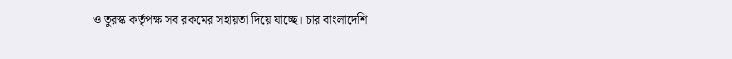ও তুরস্ক কর্তৃপক্ষ সব রকমের সহায়তা দিয়ে যাচ্ছে। চার বাংলাদেশি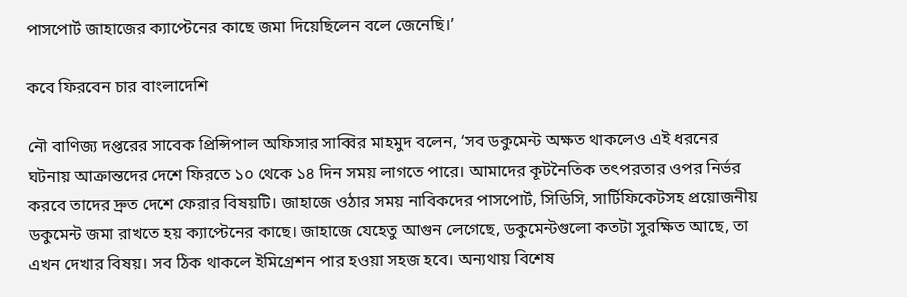পাসপোর্ট জাহাজের ক্যাপ্টেনের কাছে জমা দিয়েছিলেন বলে জেনেছি।’

কবে ফিরবেন চার বাংলাদেশি

নৌ বাণিজ্য দপ্তরের সাবেক প্রিন্সিপাল অফিসার সাব্বির মাহমুদ বলেন, ‘সব ডকুমেন্ট অক্ষত থাকলেও এই ধরনের ঘটনায় আক্রান্তদের দেশে ফিরতে ১০ থেকে ১৪ দিন সময় লাগতে পারে। আমাদের কূটনৈতিক তৎপরতার ওপর নির্ভর করবে তাদের দ্রুত দেশে ফেরার বিষয়টি। জাহাজে ওঠার সময় নাবিকদের পাসপোর্ট, সিডিসি, সার্টিফিকেটসহ প্রয়োজনীয় ডকুমেন্ট জমা রাখতে হয় ক্যাপ্টেনের কাছে। জাহাজে যেহেতু আগুন লেগেছে, ডকুমেন্টগুলো কতটা সুরক্ষিত আছে, তা এখন দেখার বিষয়। সব ঠিক থাকলে ইমিগ্রেশন পার হওয়া সহজ হবে। অন্যথায় বিশেষ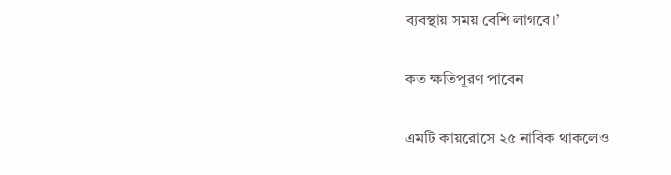ব্যবস্থায় সময় বেশি লাগবে।’

কত ক্ষতিপূরণ পাবেন

এমটি কায়রোসে ২৫ নাবিক থাকলেও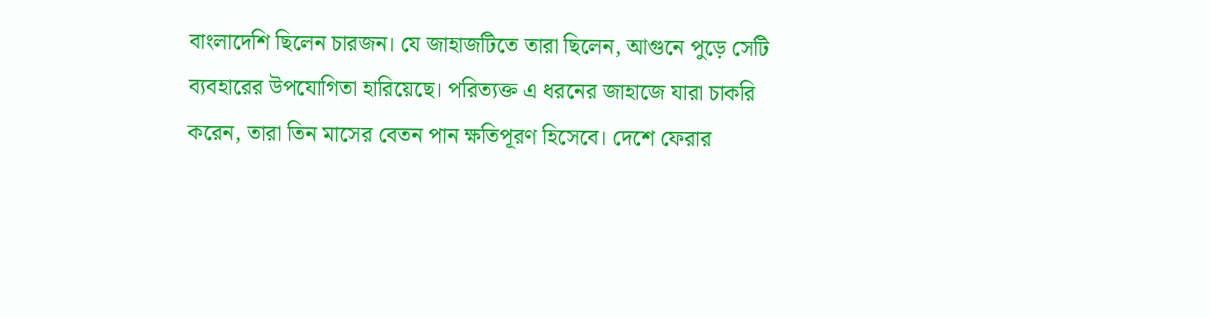বাংলাদেশি ছিলেন চারজন। যে জাহাজটিতে তারা ছিলেন, আগুনে পুড়ে সেটি ব্যবহারের উপযোগিতা হারিয়েছে। পরিত্যক্ত এ ধরনের জাহাজে যারা চাকরি করেন, তারা তিন মাসের বেতন পান ক্ষতিপূরণ হিসেবে। দেশে ফেরার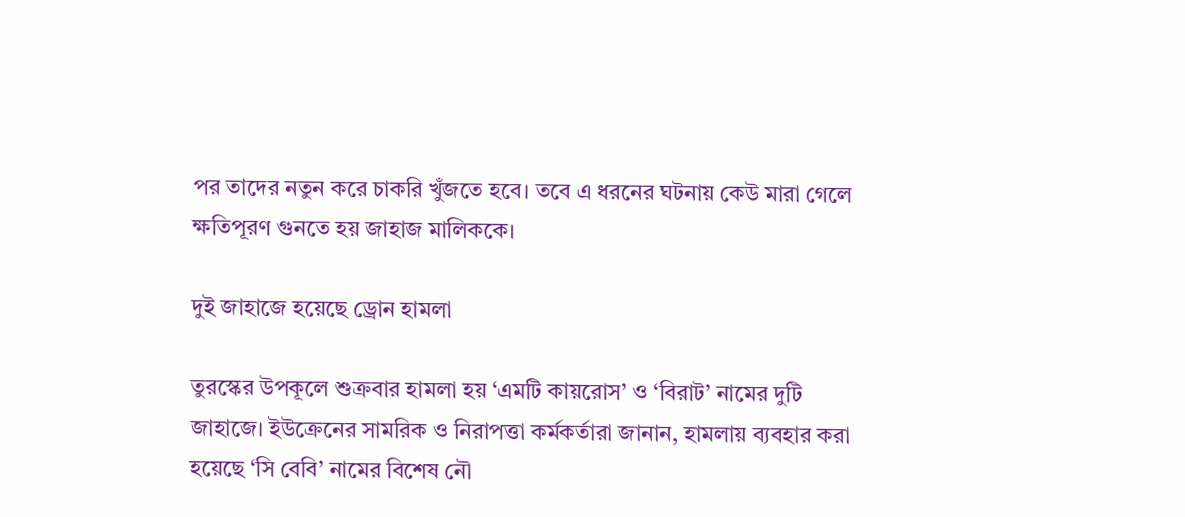পর তাদের নতুন করে চাকরি খুঁজতে হবে। তবে এ ধরনের ঘটনায় কেউ মারা গেলে ক্ষতিপূরণ গুনতে হয় জাহাজ মালিককে।

দুই জাহাজে হয়েছে ড্রোন হামলা

তুরস্কের উপকূলে শুক্রবার হামলা হয় ‘এমটি কায়রোস’ ও ‘বিরাট’ নামের দুটি জাহাজে। ইউক্রেনের সামরিক ও নিরাপত্তা কর্মকর্তারা জানান, হামলায় ব্যবহার করা হয়েছে ‘সি বেবি’ নামের বিশেষ নৌ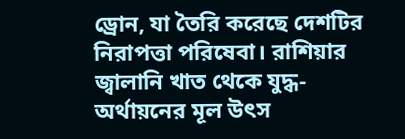ড্রোন, যা তৈরি করেছে দেশটির নিরাপত্তা পরিষেবা। রাশিয়ার জ্বালানি খাত থেকে যুদ্ধ-অর্থায়নের মূল উৎস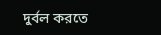দুর্বল করতে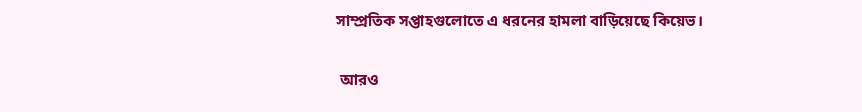সাম্প্রতিক সপ্তাহগুলোতে এ ধরনের হামলা বাড়িয়েছে কিয়েভ।

 আরও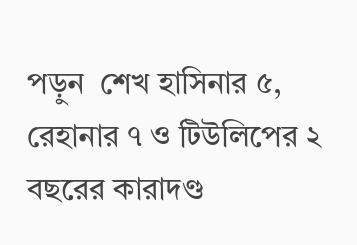পড়ুন  শেখ হাসিনার ৫, রেহানার ৭ ও টিউলিপের ২ বছরের কারাদণ্ড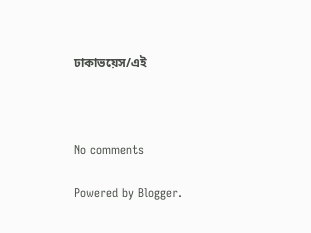ঢাকাভয়েস/এই



No comments

Powered by Blogger.